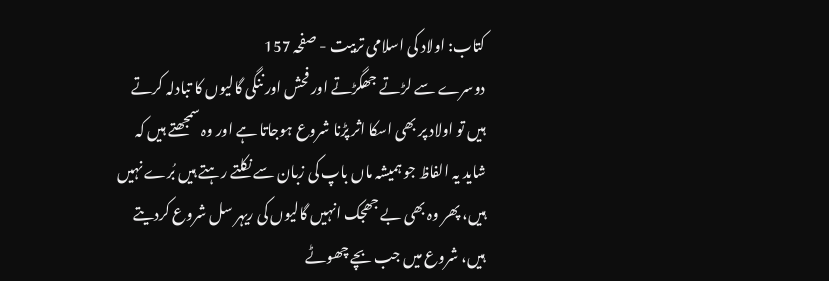کتاب: اولاد کی اسلامی تربیت - صفحہ 157
دوسرے سے لڑتے جھگڑتے اور فحش اور ننگی گالیوں کا تبادلہ کرتے ہیں تو اولاد پر بھی اسکا اثر پڑنا شروع ہوجاتا ہے اور وہ سمجھتے ہیں کہ شاید یہ الفاظ جو ہمیشہ ماں باپ کی زبان سے نکلتے رہتے ہیں بُرے نہیں ہیں، پھر وہ بھی بے جھجک انہیں گالیوں کی ریہر سل شروع کردیتے ہیں، شروع میں جب بچے چھوٹے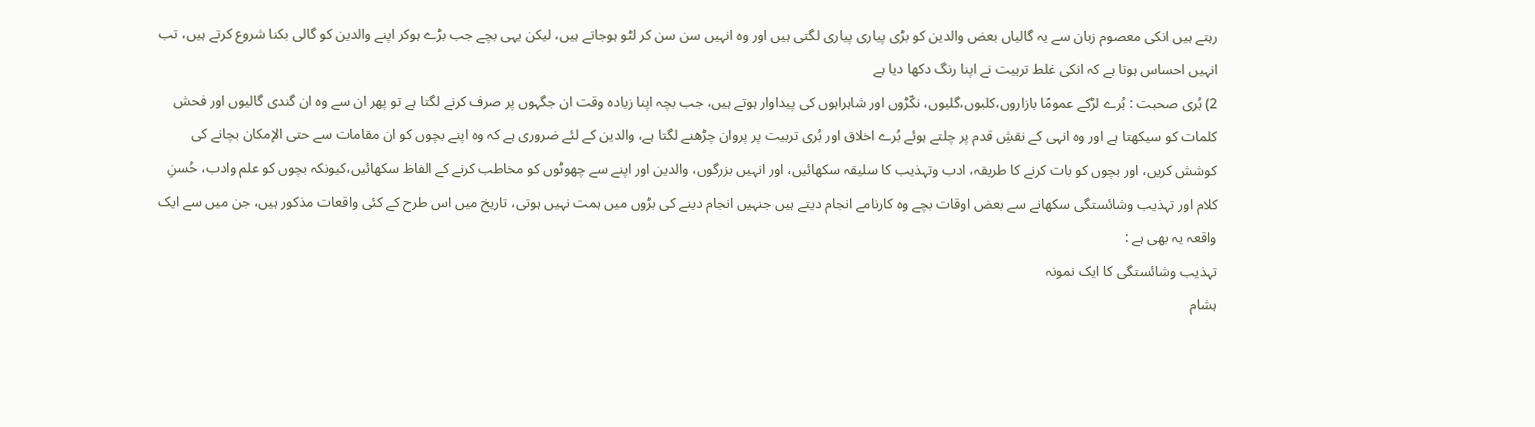رہتے ہیں انکی معصوم زبان سے یہ گالیاں بعض والدین کو بڑی پیاری پیاری لگتی ہیں اور وہ انہیں سن سن کر لٹو ہوجاتے ہیں، لیکن یہی بچے جب بڑے ہوکر اپنے والدین کو گالی بکنا شروع کرتے ہیں، تب انہیں احساس ہوتا ہے کہ انکی غلط تربیت نے اپنا رنگ دکھا دیا ہے
2) بُری صحبت : بُرے لڑکے عمومًا بازاروں،کلبوں،گلیوں، نکّڑوں اور شاہراہوں کی پیداوار ہوتے ہیں، جب بچہ اپنا زیادہ وقت ان جگہوں پر صرف کرنے لگتا ہے تو پھر ان سے وہ ان گندی گالیوں اور فحش کلمات کو سیکھتا ہے اور وہ انہی کے نقشِ قدم پر چلتے ہوئے بُرے اخلاق اور بُری تربیت پر پروان چڑھنے لگتا ہے، والدین کے لئے ضروری ہے کہ وہ اپنے بچوں کو ان مقامات سے حتی الإمکان بچانے کی کوشش کریں، اور بچوں کو بات کرنے کا طریقہ، ادب وتہذیب کا سلیقہ سکھائیں، اور انہیں بزرگوں، والدین اور اپنے سے چھوٹوں کو مخاطب کرنے کے الفاظ سکھائیں،کیونکہ بچوں کو علم وادب، حُسنِ کلام اور تہذیب وشائستگی سکھانے سے بعض اوقات بچے وہ کارنامے انجام دیتے ہیں جنہیں انجام دینے کی بڑوں میں ہمت نہیں ہوتی، تاریخ میں اس طرح کے کئی واقعات مذکور ہیں، جن میں سے ایک واقعہ یہ بھی ہے :
تہذیب وشائستگی کا ایک نمونہ
ہشام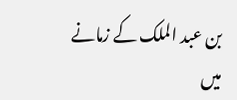بن عبد الملک کے زمانے میں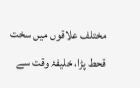مختلف علاقوں میں سخت قحط پڑا، خلیفۂ وقت سے